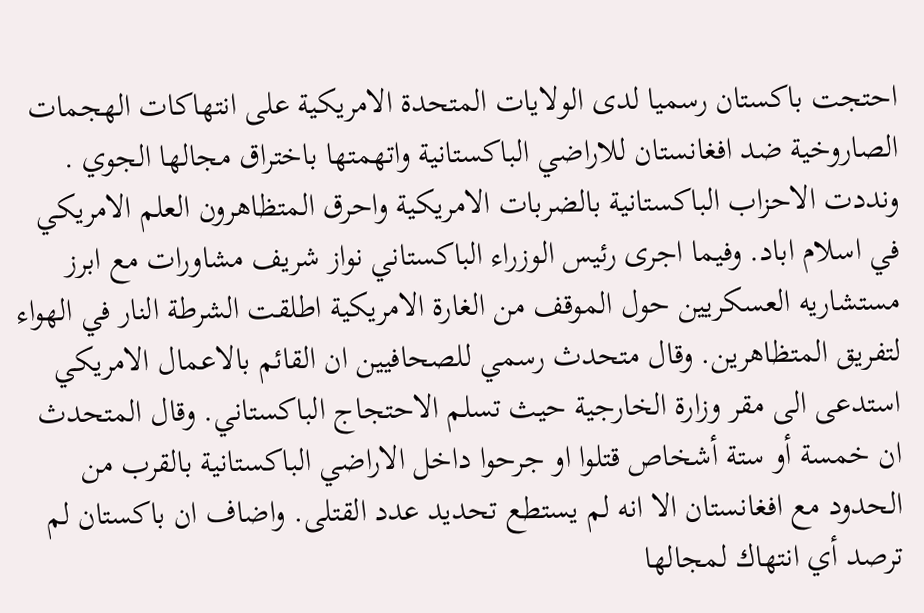احتجت باكستان رسميا لدى الولايات المتحدة الامريكية على انتهاكات الهجمات الصاروخية ضد افغانستان للاراضي الباكستانية واتهمتها باختراق مجالها الجوي . ونددت الاحزاب الباكستانية بالضربات الامريكية واحرق المتظاهرون العلم الامريكي في اسلام اباد. وفيما اجرى رئيس الوزراء الباكستاني نواز شريف مشاورات مع ابرز مستشاريه العسكريين حول الموقف من الغارة الامريكية اطلقت الشرطة النار في الهواء لتفريق المتظاهرين. وقال متحدث رسمي للصحافيين ان القائم بالاعمال الامريكي استدعى الى مقر وزارة الخارجية حيث تسلم الاحتجاج الباكستاني. وقال المتحدث ان خمسة أو ستة أشخاص قتلوا او جرحوا داخل الاراضي الباكستانية بالقرب من الحدود مع افغانستان الا انه لم يستطع تحديد عدد القتلى. واضاف ان باكستان لم ترصد أي انتهاك لمجالها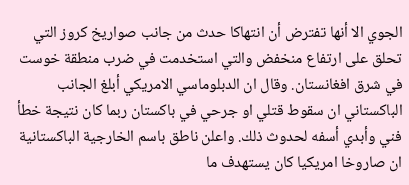الجوي الا أنها تفترض أن انتهاكا حدث من جانب صواريخ كروز التي تحلق على ارتفاع منخفض والتي استخدمت في ضرب منطقة خوست في شرق افغانستان. وقال ان الدبلوماسي الامريكي أبلغ الجانب الباكستاني ان سقوط قتلي او جرحي في باكستان ربما كان نتيجة خطأ فني وأبدي أسفه لحدوث ذلك. واعلن ناطق باسم الخارجية الباكستانية ان صاروخا امريكيا كان يستهدف ما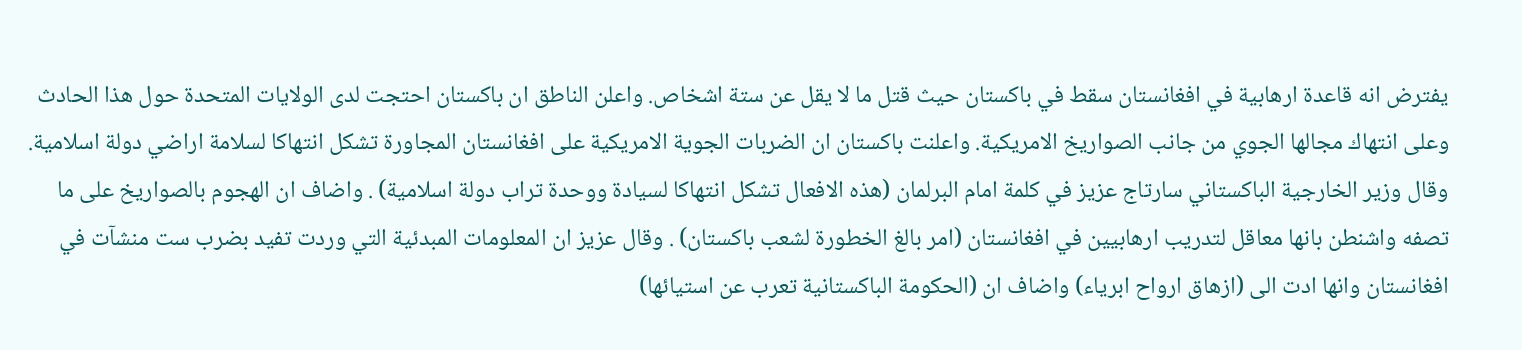يفترض انه قاعدة ارهابية في افغانستان سقط في باكستان حيث قتل ما لا يقل عن ستة اشخاص. واعلن الناطق ان باكستان احتجت لدى الولايات المتحدة حول هذا الحادث وعلى انتهاك مجالها الجوي من جانب الصواريخ الامريكية. واعلنت باكستان ان الضربات الجوية الامريكية على افغانستان المجاورة تشكل انتهاكا لسلامة اراضي دولة اسلامية. وقال وزير الخارجية الباكستاني سارتاج عزيز في كلمة امام البرلمان (هذه الافعال تشكل انتهاكا لسيادة ووحدة تراب دولة اسلامية) . واضاف ان الهجوم بالصواريخ على ما تصفه واشنطن بانها معاقل لتدريب ارهابيين في افغانستان (امر بالغ الخطورة لشعب باكستان) . وقال عزيز ان المعلومات المبدئية التي وردت تفيد بضرب ست منشآت في افغانستان وانها ادت الى (ازهاق ارواح ابرياء) واضاف ان (الحكومة الباكستانية تعرب عن استيائها)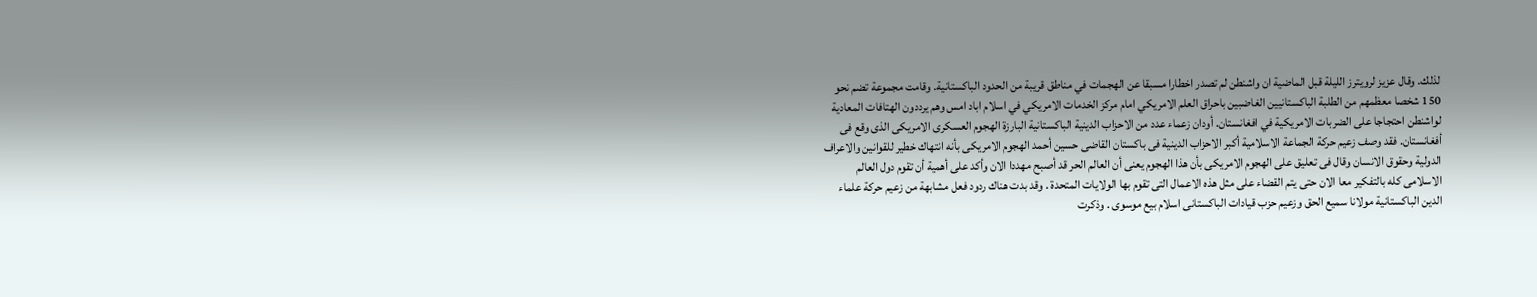لذلك. وقال عزيز لرويترز الليلة قبل الماضية ان واشنطن لم تصدر اخطارا مسبقا عن الهجمات في مناطق قريبة من الحدود الباكستانية. وقامت مجموعة تضم نحو 150 شخصا معظمهم من الطلبة الباكستانيين الغاضبين باحراق العلم الامريكي امام مركز الخدمات الامريكي في اسلام اباد امس وهم يرددون الهتافات المعادية لواشنطن احتجاجا على الضربات الامريكية في افغانستان. أودان زعماء عدد من الاحزاب الدينية الباكستانية البارزة الهجوم العسكرى الامريكى الذى وقع فى أفغانستان. فقد وصف زعيم حركة الجماعة الاسلامية أكبر الاحزاب الدينية فى باكستان القاضى حسين أحمد الهجوم الامريكى بأنه انتهاك خطير للقوانين والاعراف الدولية وحقوق الانسان وقال فى تعليق على الهجوم الامريكى بأن هذا الهجوم يعنى أن العالم الحر قد أصبح مهددا الان وأكد على أهمية أن تقوم دول العالم الاسلامى كله بالتفكير معا الان حتى يتم القضاء على مثل هذه الاعمال التى تقوم بها الولايات المتحدة . وقد بدت هناك ردود فعل مشابهة من زعيم حركة علماء الدين الباكستانية مولانا سميع الحق وزعيم حزب قيادات الباكستانى اسلام بيع موسوى . وذكرت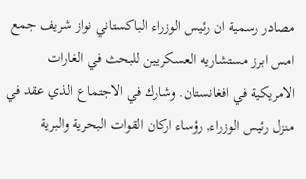مصادر رسمية ان رئيس الوزراء الباكستاني نواز شريف جمع امس ابرز مستشاريه العسكريين للبحث في الغارات الامريكية في افغانستان. وشارك في الاجتماع الذي عقد في منزل رئيس الوزراء, رؤساء اركان القوات البحرية والبرية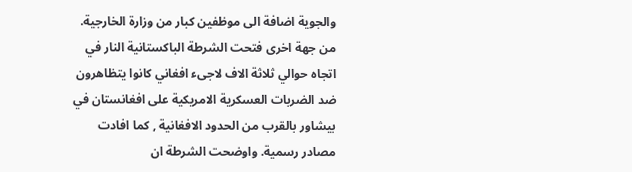والجوية اضافة الى موظفين كبار من وزارة الخارجية. من جهة اخرى فتحت الشرطة الباكستانية النار في اتجاه حوالي ثلاثة الاف لاجىء افغاني كانوا يتظاهرون ضد الضربات العسكرية الامريكية على افغانستان في بيشاور بالقرب من الحدود الافغانية , كما افادت مصادر رسمية. واوضحت الشرطة ان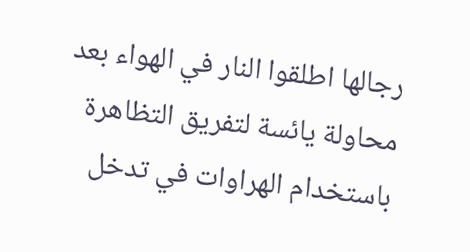رجالها اطلقوا النار في الهواء بعد محاولة يائسة لتفريق التظاهرة باستخدام الهراوات في تدخل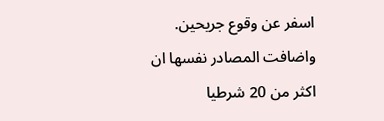اسفر عن وقوع جريحين. واضافت المصادر نفسها ان اكثر من 20 شرطيا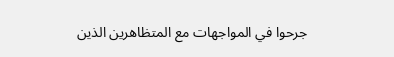جرحوا في المواجهات مع المتظاهرين الذين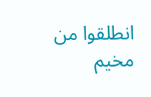انطلقوا من مخيم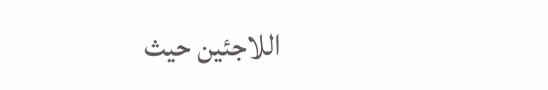اللاجئين حيث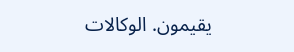يقيمون. الوكالات